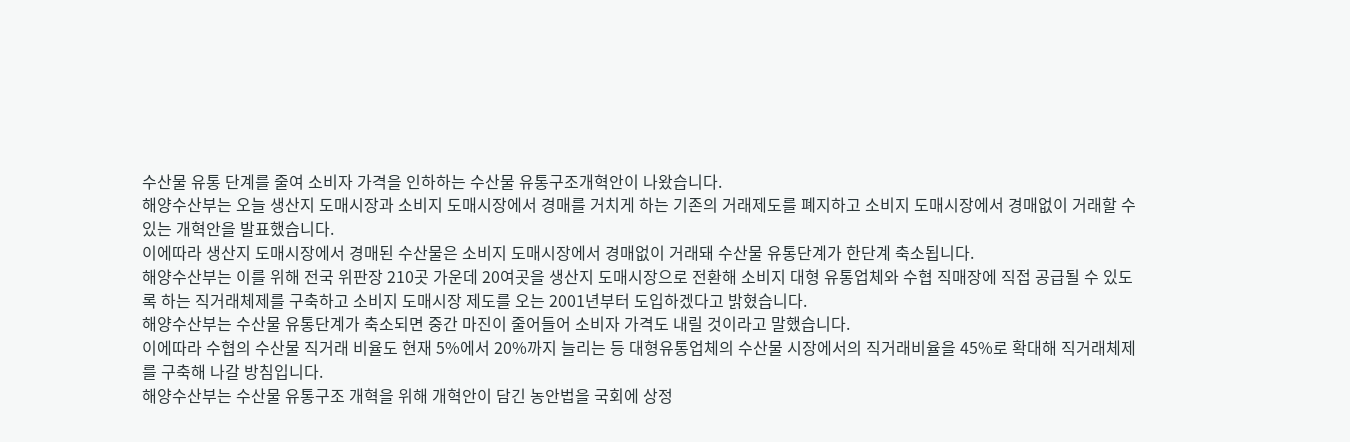수산물 유통 단계를 줄여 소비자 가격을 인하하는 수산물 유통구조개혁안이 나왔습니다.
해양수산부는 오늘 생산지 도매시장과 소비지 도매시장에서 경매를 거치게 하는 기존의 거래제도를 폐지하고 소비지 도매시장에서 경매없이 거래할 수 있는 개혁안을 발표했습니다.
이에따라 생산지 도매시장에서 경매된 수산물은 소비지 도매시장에서 경매없이 거래돼 수산물 유통단계가 한단계 축소됩니다.
해양수산부는 이를 위해 전국 위판장 210곳 가운데 20여곳을 생산지 도매시장으로 전환해 소비지 대형 유통업체와 수협 직매장에 직접 공급될 수 있도록 하는 직거래체제를 구축하고 소비지 도매시장 제도를 오는 2001년부터 도입하겠다고 밝혔습니다.
해양수산부는 수산물 유통단계가 축소되면 중간 마진이 줄어들어 소비자 가격도 내릴 것이라고 말했습니다.
이에따라 수협의 수산물 직거래 비율도 현재 5%에서 20%까지 늘리는 등 대형유통업체의 수산물 시장에서의 직거래비율을 45%로 확대해 직거래체제를 구축해 나갈 방침입니다.
해양수산부는 수산물 유통구조 개혁을 위해 개혁안이 담긴 농안법을 국회에 상정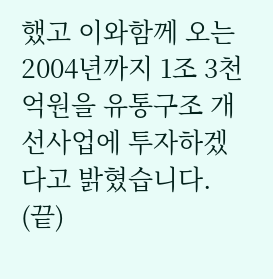했고 이와함께 오는 2004년까지 1조 3천억원을 유통구조 개선사업에 투자하겠다고 밝혔습니다.
(끝)